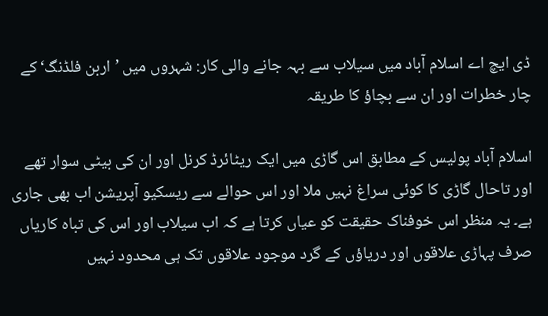ڈی ایچ اے اسلام آباد میں سیلاب سے بہہ جانے والی کار: شہروں میں ’اربن فلڈنگ‘ کے چار خطرات اور ان سے بچاؤ کا طریقہ

اسلام آباد پولیس کے مطابق اس گاڑی میں ایک ریٹائرڈ کرنل اور ان کی بیٹی سوار تھے اور تاحال گاڑی کا کوئی سراغ نہیں ملا اور اس حوالے سے ریسکیو آپریشن اب بھی جاری ہے۔ یہ منظر اس خوفناک حقیقت کو عیاں کرتا ہے کہ اب سیلاب اور اس کی تباہ کاریاں صرف پہاڑی علاقوں اور دریاؤں کے گرد موجود علاقوں تک ہی محدود نہیں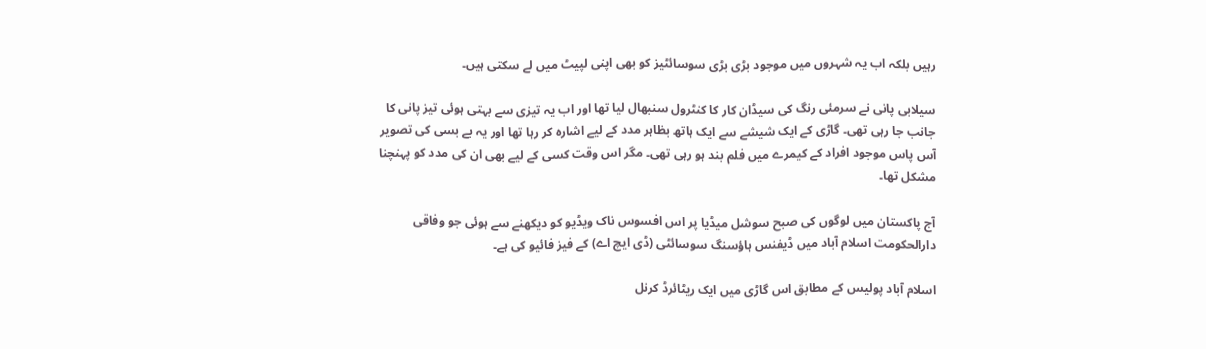رہیں بلکہ اب یہ شہروں میں موجود بڑی بڑی سوسائٹیز کو بھی اپنی لپیٹ میں لے سکتی ہیں۔

سیلابی پانی نے سرمئی رنگ کی سیڈان کار کا کنٹرول سنبھال لیا تھا اور اب یہ تیزی سے بہتی ہوئی تیز پانی کا جانب جا رہی تھی۔ گاڑی کے ایک شیشے سے ایک ہاتھ بظاہر مدد کے لیے اشارہ کر رہا تھا اور یہ بے بسی کی تصویر آس پاس موجود افراد کے کیمرے میں فلم بند ہو رہی تھی۔ مگر اس وقت کسی کے لیے بھی ان کی مدد کو پہنچنا مشکل تھا۔

آج پاکستان میں لوگوں کی صبح سوشل میڈیا پر اس افسوس ناک ویڈیو کو دیکھنے سے ہوئی جو وفاقی دارالحکومت اسلام آباد میں ڈیفنس ہاؤسنگ سوسائٹی (ڈی ایچ اے) کے فیز فائیو کی ہے۔

اسلام آباد پولیس کے مطابق اس گاڑی میں ایک ریٹائرڈ کرنل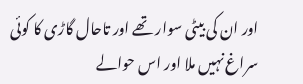اور ان کی بیٹی سوار تھے اور تاحال گاڑی کا کوئی سراغ نہیں ملا اور اس حوالے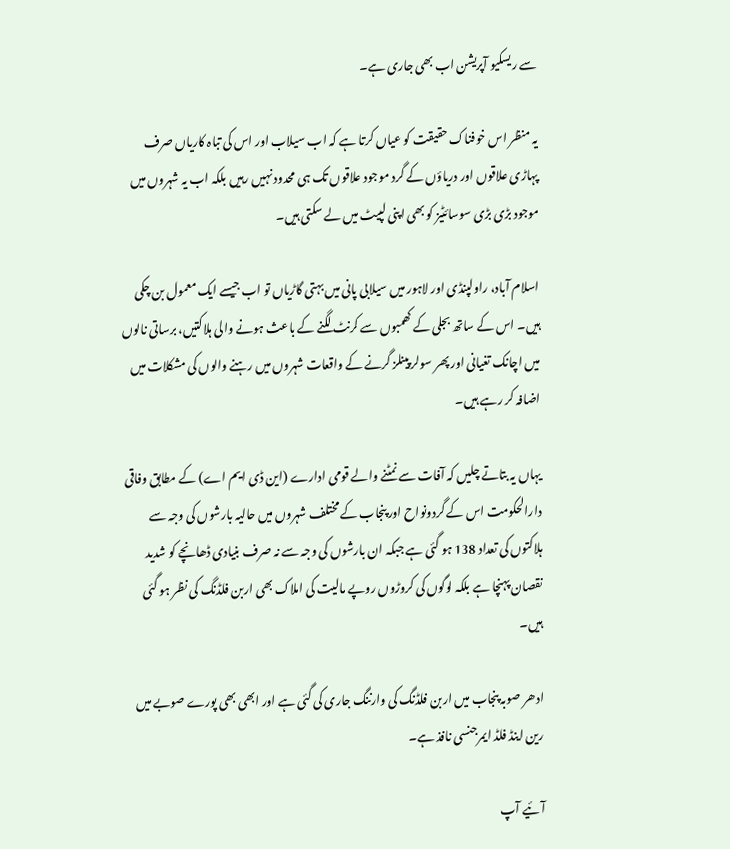سے ریسکیو آپریشن اب بھی جاری ہے۔

یہ منظر اس خوفناک حقیقت کو عیاں کرتا ہے کہ اب سیلاب اور اس کی تباہ کاریاں صرف پہاڑی علاقوں اور دریاؤں کے گرد موجود علاقوں تک ہی محدود نہیں رہیں بلکہ اب یہ شہروں میں موجود بڑی بڑی سوسائٹیز کو بھی اپنی لپیٹ میں لے سکتی ہیں۔

اسلام آباد، راولپنڈی اور لاہور میں سیلابی پانی میں بہتی گاڑیاں تو اب جیسے ایک معمول بن چکی ہیں۔ اس کے ساتھ بجلی کے کھمبوں سے کرنٹ لگنے کے باعث ہونے والی ہلاکتیں، برساتی نالوں میں اچانک تغیانی اور پھر سولر پینلز گرنے کے واقعات شہروں میں رہنے والوں کی مشکلات میں اضافہ کر رہے ہیں۔

یہاں یہ بتاتے چلیں کہ آفات سے نمٹنے والے قومی ادارے (این ڈی ایم اے) کے مطابق وفاقی دارالحکومت اس کے گردونواح اور پنجاب کے مختلف شہروں میں حالیہ بارشوں کی وجہ سے ہلاکتوں کی تعداد 138 ہو گئی ہے جبکہ ان بارشوں کی وجہ سے نہ صرف بنیادی ڈھانچے کو شدید نقصان پہنچا ہے بلکہ لوگوں کی کروڑوں روپے مالیت کی املاک بھی اربن فلڈنگ کی نظر ہو گئی ہیں۔

ادھر صوبہ پنجاب میں اربن فلڈنگ کی وارننگ جاری کی گئی ہے اور ابھی بھی پورے صوبے میں رین اینڈ فلڈ ایمرجنسی نافذ ہے۔

آئیے آپ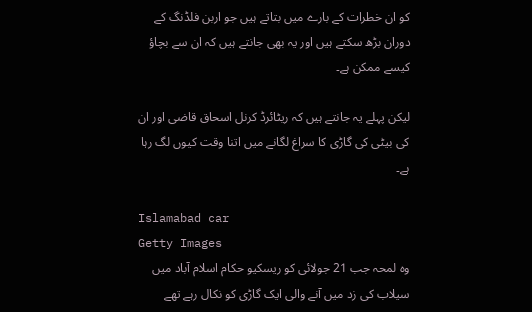کو ان خطرات کے بارے میں بتاتے ہیں جو اربن فلڈنگ کے دوران بڑھ سکتے ہیں اور یہ بھی جانتے ہیں کہ ان سے بچاؤ کیسے ممکن ہے۔

لیکن پہلے یہ جانتے ہیں کہ ریٹائرڈ کرنل اسحاق قاضی اور ان کی بیٹی کی گاڑی کا سراغ لگانے میں اتنا وقت کیوں لگ رہا ہے۔

Islamabad car
Getty Images
وہ لمحہ جب 21 جولائی کو ریسکیو حکام اسلام آباد میں سیلاب کی زد میں آنے والی ایک گاڑی کو نکال رہے تھے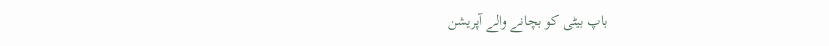باپ بیٹی کو بچانے والے آپریشن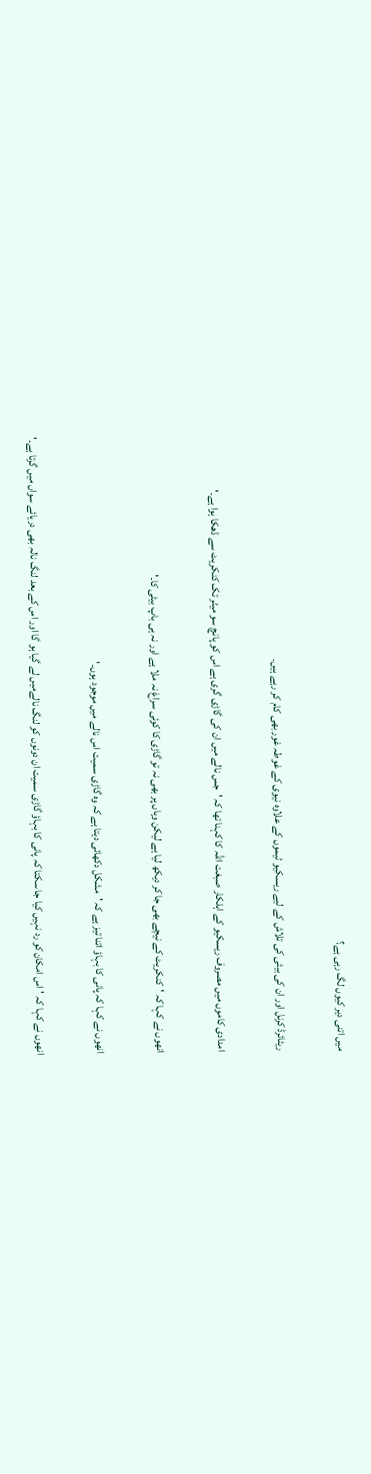میں اتنی دیر کیوں لگ رہی ہے؟

ریٹائرڈ کرنل اور ان کی بیٹی کی تلاش کے لیے ریسکیو ٹیموں کے علاوہ نیوی کے غوطہ غور بھی کام کر رہے ہیں۔

امدادی کاموں میں مصروف ریسکیو کے اہلکار صبغت اللہ کا کہنا تھا کہ 'جس نالے میں ان کی گاڑی گری ہے اس کو پانچ سو میٹر تک کنکریٹ سے ڈھکا ہوا ہے۔'

انھوں نے کہا کہ 'کنکریٹ کے نیچے بھی جا کر دیکھ لیا ہے لیکن وہاں پر بھی نہ تو گاڑی کا کوئی سراغ نہ ملا ہے اور نہ ہی باپ بیٹی کا۔'

انھوں نے کہا کہ پانی کا بہاؤ اتنا تیز ہے کہ 'مشکل دکھائی دیتا ہے کہ وہ گاڑی سمیت اس نالے میں موجود ہوں۔'

انھوں نے کہا کہ 'اس امکان کو رد نہیں کیا جا سکتا کہ پانی کا بہاؤ گاڑی سمیت ان دونوں کو لنگ نالےمیں لے گیا ہو گا اور اس کے بعد لنگ نالہ بھی دریائے سواں میں گرتا ہے۔'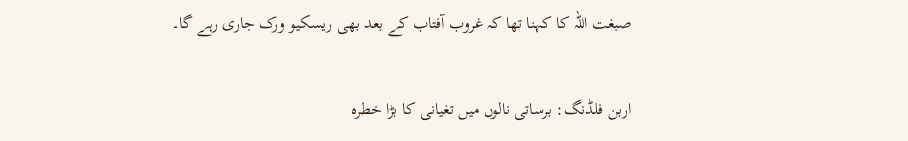صبغت اللہ کا کہنا تھا کہ غروب آفتاب کے بعد بھی ریسکیو ورک جاری رہے گا۔

اربن فلڈنگ: برساتی نالوں میں تغیانی کا بڑا خطرہ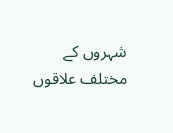شہروں کے مختلف علاقوں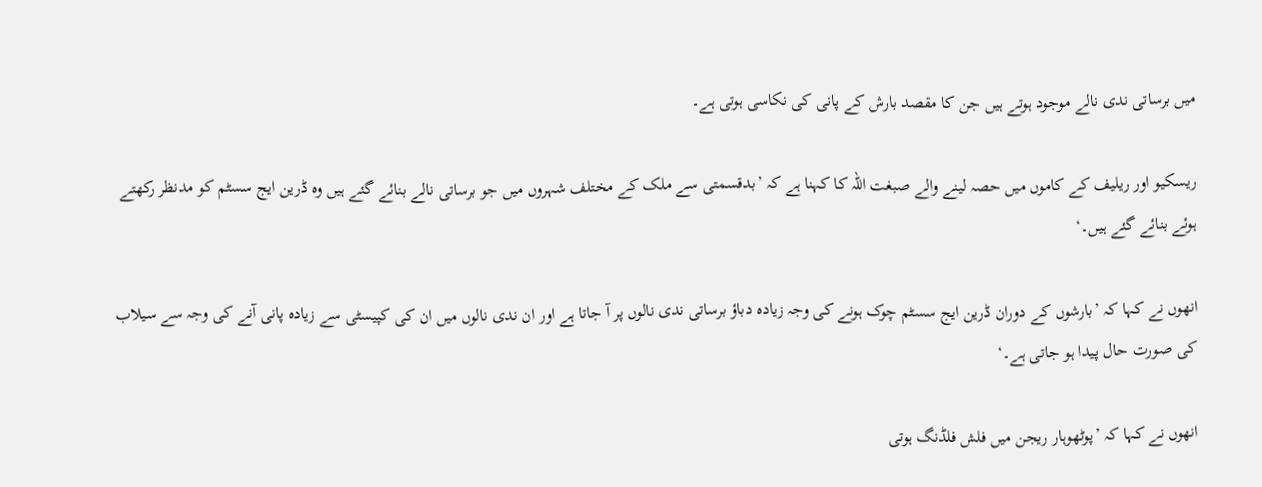میں برساتی ندی نالے موجود ہوتے ہیں جن کا مقصد بارش کے پانی کی نکاسی ہوتی ہے۔

ریسکیو اور ریلیف کے کاموں میں حصہ لینے والے صبغت اللہ کا کہنا ہے کہ ’بدقسمتی سے ملک کے مختلف شہروں میں جو برساتی نالے بنائے گئے ہیں وہ ڈرین ایج سسٹم کو مدنظر رکھتے ہوئے بنائے گئے ہیں۔‘

انھوں نے کہا کہ ’بارشوں کے دوران ڈرین ایج سسٹم چوک ہونے کی وجہ زیادہ دباؤ برساتی ندی نالوں پر آ جاتا ہے اور ان ندی نالوں میں ان کی کپیسٹی سے زیادہ پانی آنے کی وجہ سے سیلاب کی صورت حال پیدا ہو جاتی ہے۔‘

انھوں نے کہا کہ ’پوٹھوہار ریجن میں فلش فلڈنگ ہوتی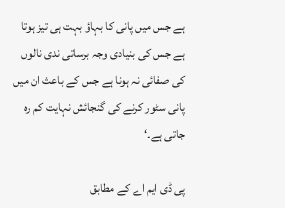ہے جس میں پانی کا بہاؤ بہت ہی تیز ہوتا ہے جس کی بنیادی وجہ برساتی ندی نالوں کی صفائی نہ ہونا ہے جس کے باعث ان میں پانی سٹور کرنے کی گنجائش نہایت کم رہ جاتی ہے۔‘

پی ڈی ایم اے کے مطابق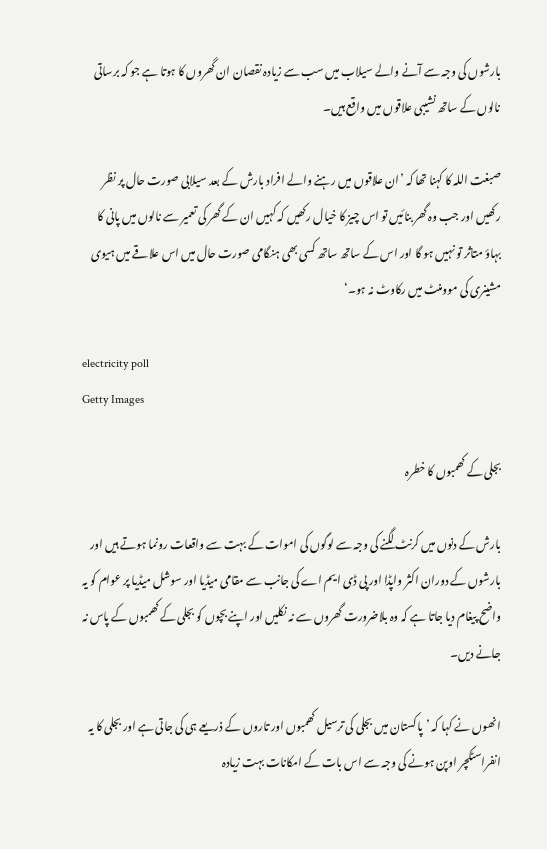بارشوں کی وجہ سے آنے والے سیلاب میں سب سے زیادہ نقصان ان گھروں کا ہوتا ہے جو کہ برساتی نالوں کے ساتھ نشیبی علاقوں میں واقع ہیں۔

صبغت اللہ کا کہنا تھا کہ ’ان علاقوں میں رہنے والے افراد بارش کے بعد سیلابی صورت حال پر نظر رکھیں اور جب وہ گھر بنائیں تو اس چیز کا خیال رکھیں کہ کہیں ان کے گھر کی تعمیر سے نالوں میں پانی کا بہاؤ متاثر تو نہیں ہو گا اور اس کے ساتھ ساتھ کسی بھی ہنگامی صورت حال میں اس علاقے میں ہیوی مشینری کی موومنٹ میں رکاوٹ نہ ہو۔‘

electricity poll
Getty Images

بجلی کے کھمبوں کا خطرہ

بارش کے دنوں میں کرنٹ لگنے کی وجہ سے لوگوں کی اموات کے بہت سے واقعات رونما ہوتے ہیں اور بارشوں کے دوران اکثر واپڈا اور پی ڈی ایم اے کی جانب سے مقامی میڈیا اور سوشل میڈیا پر عوام کو یہ واضح پیغام دیا جاتا ہے کہ وہ بلاضرورت گھروں سے نہ نکلیں اور اپنے بچوں کو بجلی کے کھمبوں کے پاس نہ جانے دیں۔

انھوں نے کہا کہ ’پاکستان میں بجلی کی ترسیل کھمبوں اور تاروں کے ذریعے ہی کی جاتی ہے اور بجلی کا یہ انفراسٹکچر اوپن ہونے کی وجہ سے اس بات کے امکانات بہت زیادہ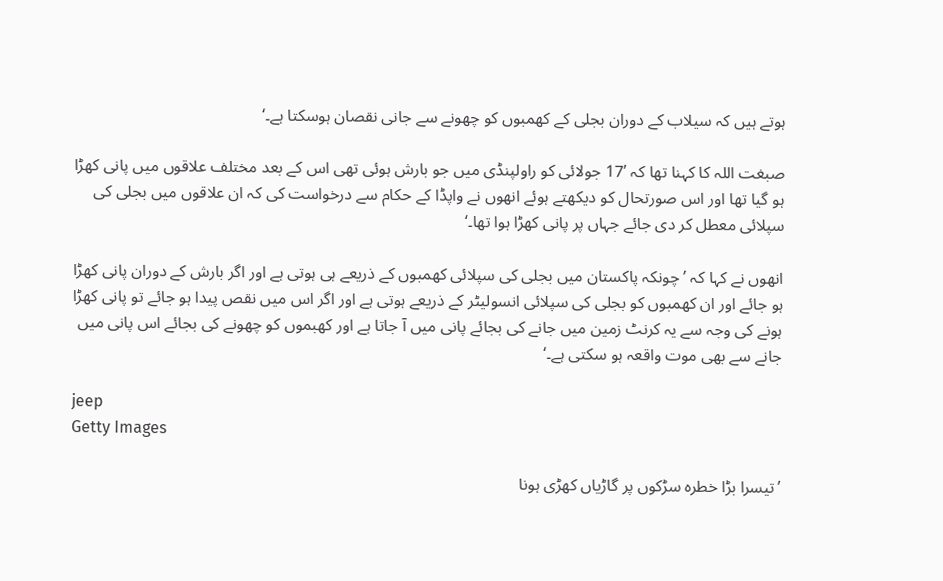ہوتے ہیں کہ سیلاب کے دوران بجلی کے کھمبوں کو چھونے سے جانی نقصان ہوسکتا ہے۔‘

صبغت اللہ کا کہنا تھا کہ ’17 جولائی کو راولپنڈی میں جو بارش ہوئی تھی اس کے بعد مختلف علاقوں میں پانی کھڑا ہو گیا تھا اور اس صورتحال کو دیکھتے ہوئے انھوں نے واپڈا کے حکام سے درخواست کی کہ ان علاقوں میں بجلی کی سپلائی معطل کر دی جائے جہاں پر پانی کھڑا ہوا تھا۔‘

انھوں نے کہا کہ ’چونکہ پاکستان میں بجلی کی سپلائی کھمبوں کے ذریعے ہی ہوتی ہے اور اگر بارش کے دوران پانی کھڑا ہو جائے اور ان کھمبوں کو بجلی کی سپلائی انسولیٹر کے ذریعے ہوتی ہے اور اگر اس میں نقص پیدا ہو جائے تو پانی کھڑا ہونے کی وجہ سے یہ کرنٹ زمین میں جانے کی بجائے پانی میں آ جاتا ہے اور کھبموں کو چھونے کی بجائے اس پانی میں جانے سے بھی موت واقعہ ہو سکتی ہے۔‘

jeep
Getty Images

’تیسرا بڑا خطرہ سڑکوں پر گاڑیاں کھڑی ہونا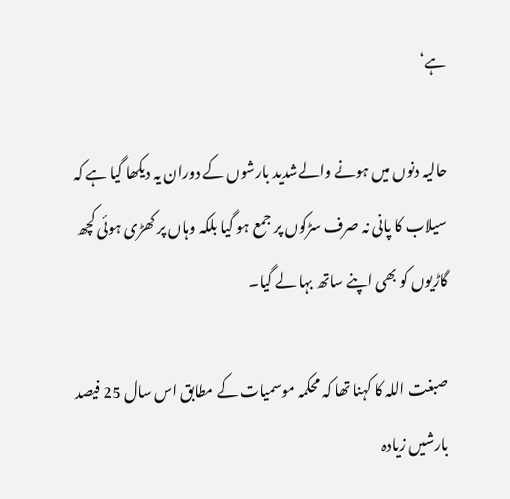ہے‘

حالیہ دنوں میں ہونے والےشدید بارشوں کے دوران یہ دیکھا گیا ہے کہ سیلاب کا پانی نہ صرف سڑکوں پر جمع ہو گیا بلکہ وہاں پر کھڑی ہوئی کچھ گاڑیوں کو بھی اپنے ساتھ بہا لے گیا۔

صبغت اللہ کا کہنا تھا کہ محکمہ موسمیات کے مطابق اس سال 25 فیصد بارشیں زیادہ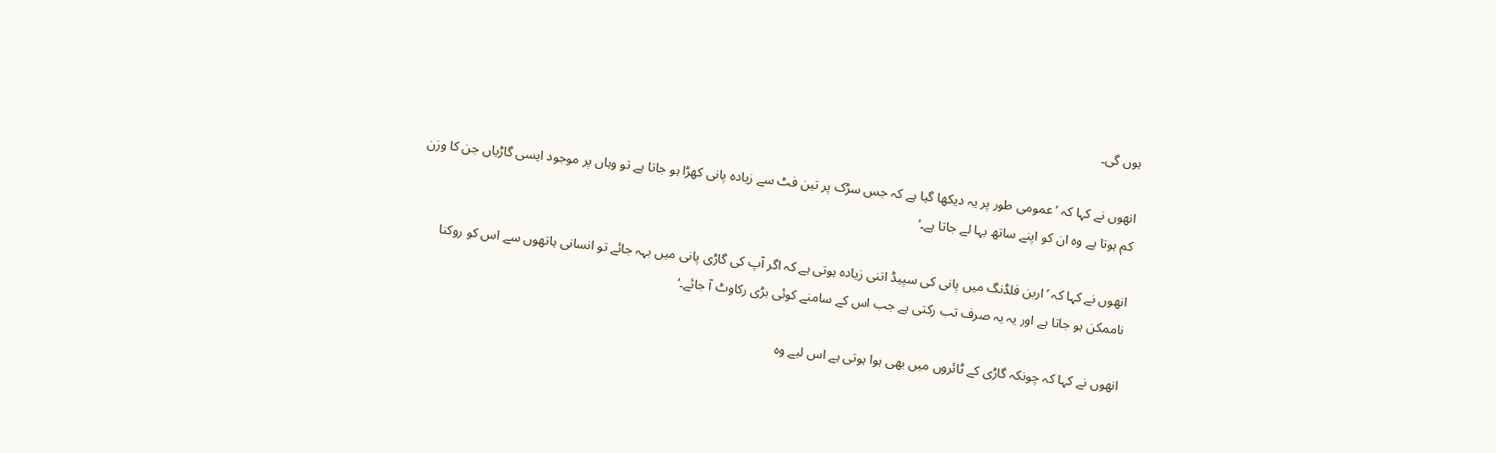ہوں گی۔

انھوں نے کہا کہ ’عمومی طور پر یہ دیکھا گیا ہے کہ جس سڑک پر تین فٹ سے زیادہ پانی کھڑا ہو جاتا ہے تو وہاں پر موجود ایسی گاڑیاں جن کا وزن کم ہوتا ہے وہ ان کو اپنے ساتھ بہا لے جاتا ہے۔‘

انھوں نے کہا کہ ’اربن فلڈنگ میں پانی کی سپیڈ اتنی زیادہ ہوتی ہے کہ اگر آپ کی گاڑی پانی میں بہہ جائے تو انسانی ہاتھوں سے اس کو روکنا ناممکن ہو جاتا ہے اور یہ یہ صرف تب رکتی ہے جب اس کے سامنے کوئی بڑی رکاوٹ آ جائے۔‘

انھوں نے کہا کہ چونکہ گاڑی کے ٹائروں میں بھی ہوا ہوتی ہے اس لیے وہ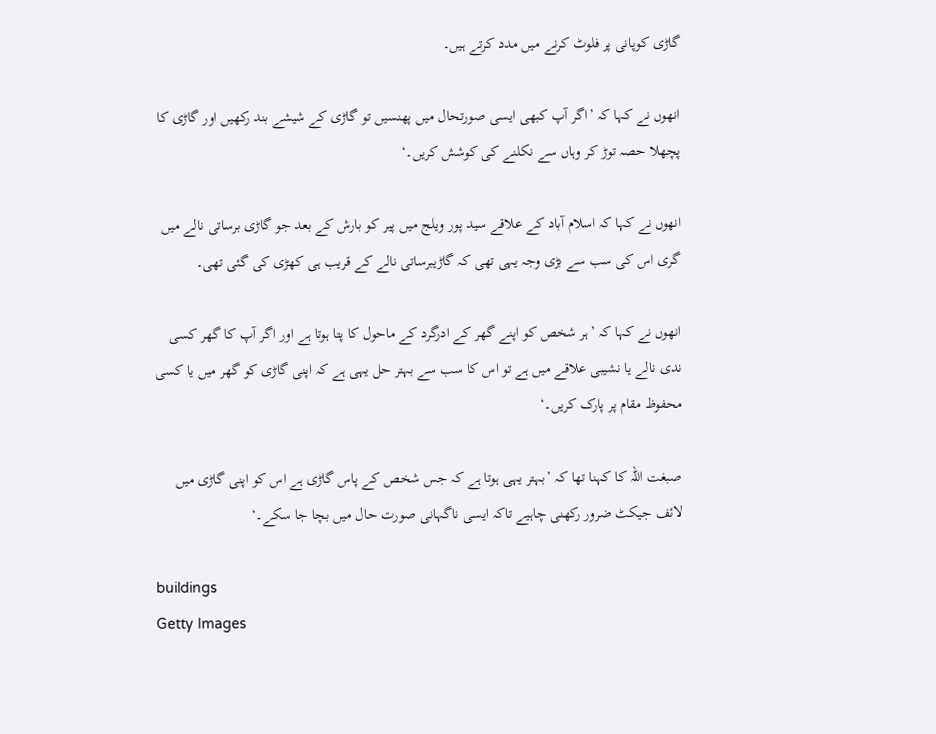گاڑی کوپانی پر فلوٹ کرنے میں مدد کرتے ہیں۔

انھوں نے کہا کہ ’اگر آپ کبھی ایسی صورتحال میں پھنسیں تو گاڑی کے شیشے بند رکھیں اور گاڑی کا پچھلا حصہ توڑ کر وہاں سے نکلنے کی کوشش کریں۔‘

انھوں نے کہا کہ اسلام آباد کے علاقے سید پور ویلج میں پیر کو بارش کے بعد جو گاڑی برساتی نالے میں گری اس کی سب سے بڑی وجہ یہی تھی کہ گاڑیبرساتی نالے کے قریب ہی کھڑی کی گئی تھی۔

انھوں نے کہا کہ ’ہر شخص کو اپنے گھر کے ادرگرد کے ماحول کا پتا ہوتا ہے اور اگر آپ کا گھر کسی ندی نالے یا نشیبی علاقے میں ہے تو اس کا سب سے بہتر حل یہی ہے کہ اپنی گاڑی کو گھر میں یا کسی محفوظ مقام پر پارک کریں۔‘

صبغت اللہ کا کہنا تھا کہ ’بہتر یہی ہوتا ہے کہ جس شخص کے پاس گاڑی ہے اس کو اپنی گاڑی میں لائف جیکٹ ضرور رکھنی چاہیے تاکہ ایسی ناگہانی صورت حال میں بچا جا سکے۔‘

buildings
Getty Images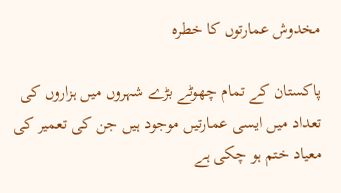مخدوش عمارتوں کا خطرہ

پاکستان کے تمام چھوٹے بڑے شہروں میں ہزاروں کی تعداد میں ایسی عمارتیں موجود ہیں جن کی تعمیر کی معیاد ختم ہو چکی ہے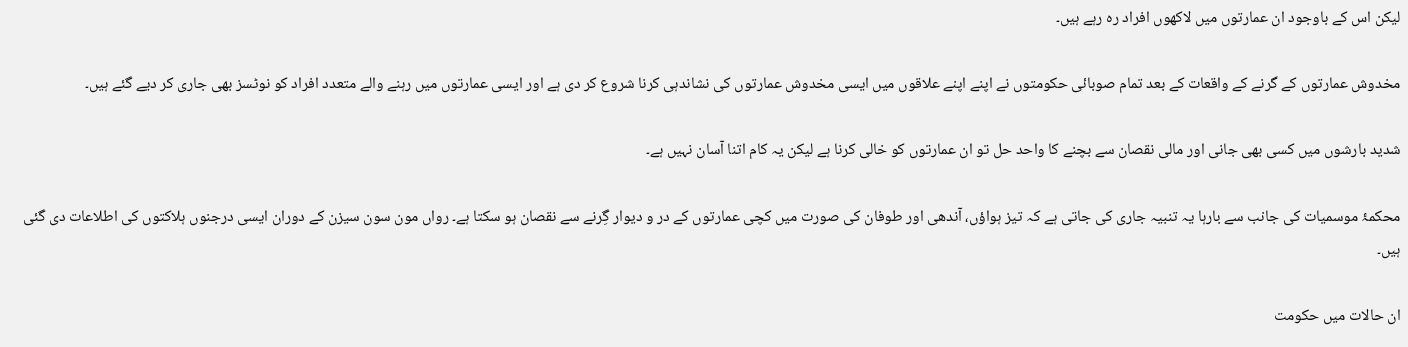لیکن اس کے باوجود ان عمارتوں میں لاکھوں افراد رہ رہے ہیں۔

مخدوش عمارتوں کے گرنے کے واقعات کے بعد تمام صوبائی حکومتوں نے اپنے اپنے علاقوں میں ایسی مخدوش عمارتوں کی نشاندہی کرنا شروع کر دی ہے اور ایسی عمارتوں میں رہنے والے متعدد افراد کو نوٹسز بھی جاری کر دیے گئے ہیں۔

شدید بارشوں میں کسی بھی جانی اور مالی نقصان سے بچنے کا واحد حل تو ان عمارتوں کو خالی کرنا ہے لیکن یہ کام اتنا آسان نہیں ہے۔

محکمۂ موسمیات کی جانب سے بارہا یہ تنبیہ جاری کی جاتی ہے کہ تیز ہواؤں، آندھی اور طوفان کی صورت میں کچی عمارتوں کے در و دیوار گِرنے سے نقصان ہو سکتا ہے۔ رواں مون سون سیزن کے دوران ایسی درجنوں ہلاکتوں کی اطلاعات دی گئی ہیں۔

ان حالات میں حکومت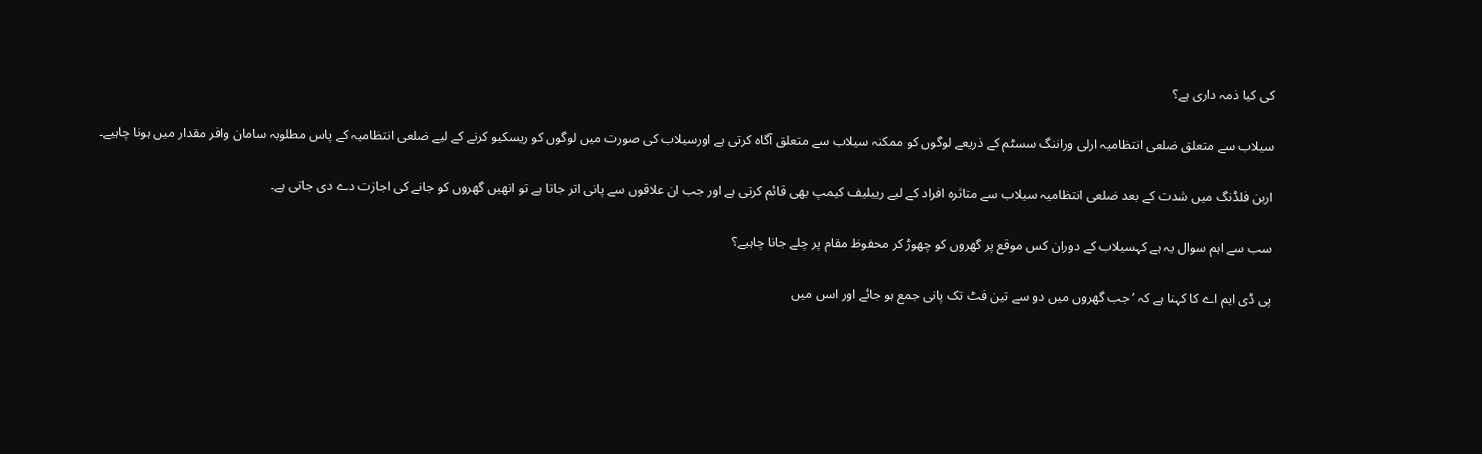کی کیا ذمہ داری ہے؟

سیلاب سے متعلق ضلعی انتظامیہ ارلی وراننگ سسٹم کے ذریعے لوگوں کو ممکنہ سیلاب سے متعلق آگاہ کرتی ہے اورسیلاب کی صورت میں لوگوں کو ریسکیو کرنے کے لیے ضلعی انتظامیہ کے پاس مطلوبہ سامان وافر مقدار میں ہونا چاہیے۔

اربن فلڈنگ میں شدت کے بعد ضلعی انتظامیہ سیلاب سے متاثرہ افراد کے لیے رییلیف کیمپ بھی قائم کرتی ہے اور جب ان علاقوں سے پانی اتر جاتا ہے تو انھیں گھروں کو جانے کی اجازت دے دی جاتی ہے۔

سب سے اہم سوال یہ ہے کہسیلاب کے دوران کس موقع پر گھروں کو چھوڑ کر محفوظ مقام پر چلے جانا چاہیے؟

پی ڈی ایم اے کا کہنا ہے کہ ’جب گھروں میں دو سے تین فٹ تک پانی جمع ہو جائے اور اسں میں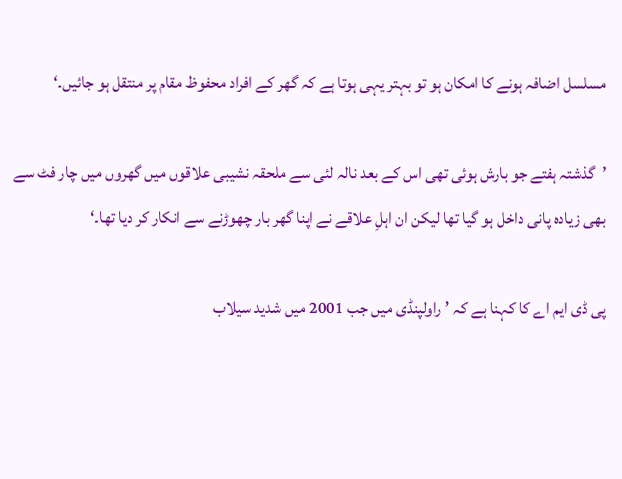مسلسل اضافہ ہونے کا امکان ہو تو بہتر یہی ہوتا ہے کہ گھر کے افراد محفوظ مقام پر منتقل ہو جائیں۔‘

’گذشتہ ہفتے جو بارش ہوئی تھی اس کے بعد نالہ لئی سے ملحقہ نشیبی علاقوں میں گھروں میں چار فٹ سے بھی زیادہ پانی داخل ہو گیا تھا لیکن ان اہلِ علاقے نے اپنا گھر بار چھوڑنے سے انکار کر دیا تھا۔‘

پی ڈی ایم اے کا کہنا ہے کہ ’راولپنڈی میں جب 2001 میں شدید سیلاب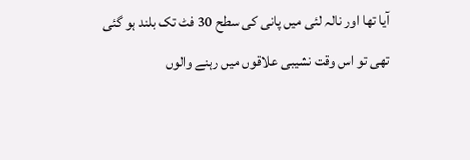آیا تھا اور نالہ لئی میں پانی کی سطح 30 فٹ تک بلند ہو گئی تھی تو اس وقت نشیبی علاقوں میں رہنے والوں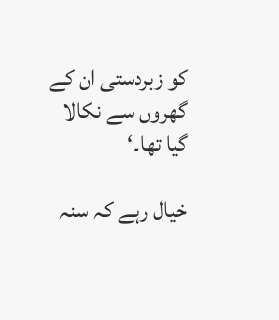کو زبردستی ان کے گھروں سے نکالا گیا تھا۔‘

خیال رہے کہ سنہ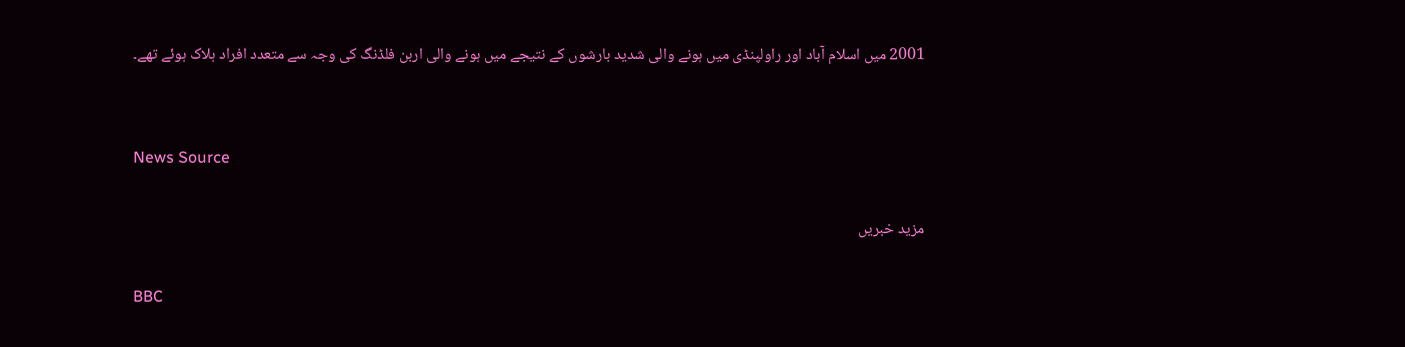2001 میں اسلام آباد اور راولپنڈی میں ہونے والی شدید بارشوں کے نتیجے میں ہونے والی اربن فلڈنگ کی وجہ سے متعدد افراد ہلاک ہوئے تھے۔


News Source

مزید خبریں

BBC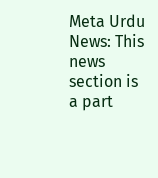Meta Urdu News: This news section is a part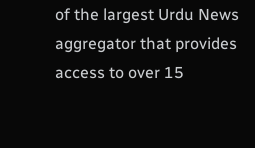of the largest Urdu News aggregator that provides access to over 15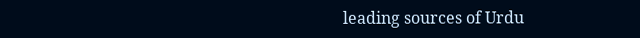leading sources of Urdu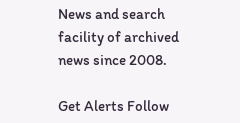News and search facility of archived news since 2008.

Get Alerts Follow